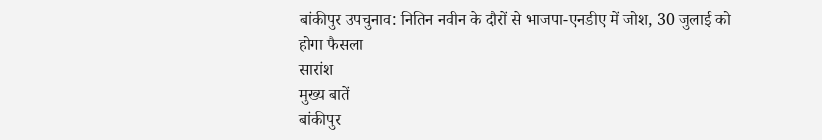बांकीपुर उपचुनाव: नितिन नवीन के दौरों से भाजपा-एनडीए में जोश, 30 जुलाई को होगा फैसला
सारांश
मुख्य बातें
बांकीपुर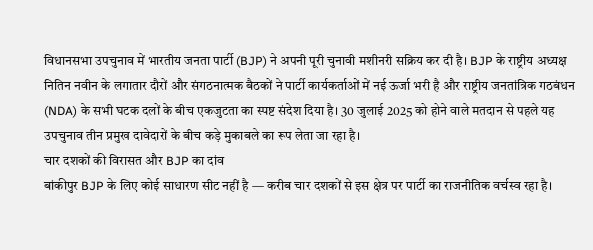विधानसभा उपचुनाव में भारतीय जनता पार्टी (BJP) ने अपनी पूरी चुनावी मशीनरी सक्रिय कर दी है। BJP के राष्ट्रीय अध्यक्ष नितिन नवीन के लगातार दौरों और संगठनात्मक बैठकों ने पार्टी कार्यकर्ताओं में नई ऊर्जा भरी है और राष्ट्रीय जनतांत्रिक गठबंधन (NDA) के सभी घटक दलों के बीच एकजुटता का स्पष्ट संदेश दिया है। 30 जुलाई 2025 को होने वाले मतदान से पहले यह उपचुनाव तीन प्रमुख दावेदारों के बीच कड़े मुकाबले का रूप लेता जा रहा है।
चार दशकों की विरासत और BJP का दांव
बांकीपुर BJP के लिए कोई साधारण सीट नहीं है — करीब चार दशकों से इस क्षेत्र पर पार्टी का राजनीतिक वर्चस्व रहा है।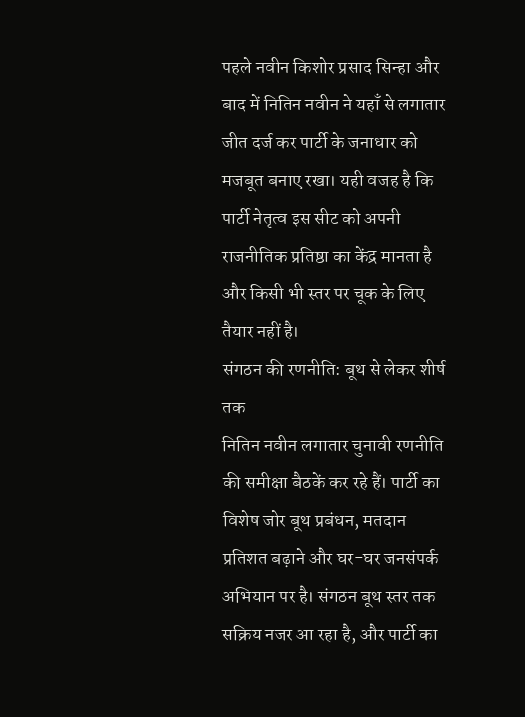पहले नवीन किशोर प्रसाद सिन्हा और बाद में नितिन नवीन ने यहाँ से लगातार जीत दर्ज कर पार्टी के जनाधार को मजबूत बनाए रखा। यही वजह है कि पार्टी नेतृत्व इस सीट को अपनी राजनीतिक प्रतिष्ठा का केंद्र मानता है और किसी भी स्तर पर चूक के लिए तैयार नहीं है।
संगठन की रणनीति: बूथ से लेकर शीर्ष तक
नितिन नवीन लगातार चुनावी रणनीति की समीक्षा बैठकें कर रहे हैं। पार्टी का विशेष जोर बूथ प्रबंधन, मतदान प्रतिशत बढ़ाने और घर-घर जनसंपर्क अभियान पर है। संगठन बूथ स्तर तक सक्रिय नजर आ रहा है, और पार्टी का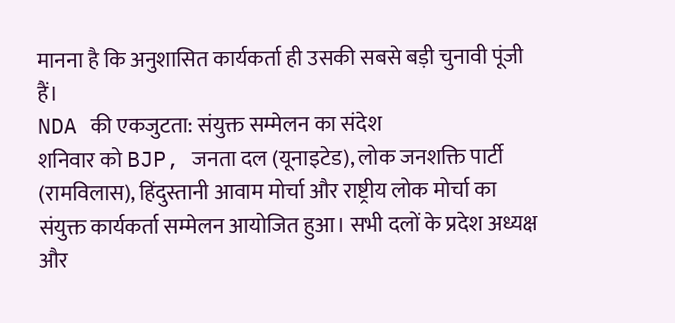मानना है कि अनुशासित कार्यकर्ता ही उसकी सबसे बड़ी चुनावी पूंजी हैं।
NDA की एकजुटता: संयुक्त सम्मेलन का संदेश
शनिवार को BJP, जनता दल (यूनाइटेड), लोक जनशक्ति पार्टी (रामविलास), हिंदुस्तानी आवाम मोर्चा और राष्ट्रीय लोक मोर्चा का संयुक्त कार्यकर्ता सम्मेलन आयोजित हुआ। सभी दलों के प्रदेश अध्यक्ष और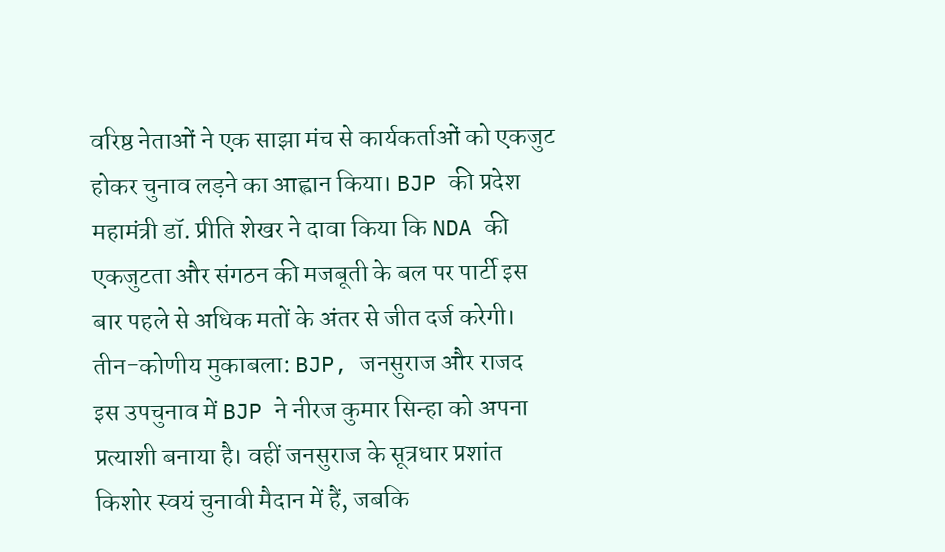वरिष्ठ नेताओं ने एक साझा मंच से कार्यकर्ताओं को एकजुट होकर चुनाव लड़ने का आह्वान किया। BJP की प्रदेश महामंत्री डॉ. प्रीति शेखर ने दावा किया कि NDA की एकजुटता और संगठन की मजबूती के बल पर पार्टी इस बार पहले से अधिक मतों के अंतर से जीत दर्ज करेगी।
तीन-कोणीय मुकाबला: BJP, जनसुराज और राजद
इस उपचुनाव में BJP ने नीरज कुमार सिन्हा को अपना प्रत्याशी बनाया है। वहीं जनसुराज के सूत्रधार प्रशांत किशोर स्वयं चुनावी मैदान में हैं, जबकि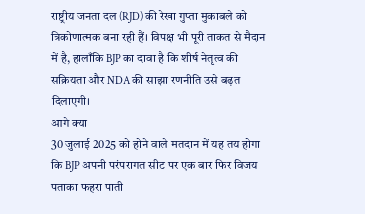राष्ट्रीय जनता दल (RJD) की रेखा गुप्ता मुकाबले को त्रिकोणात्मक बना रही हैं। विपक्ष भी पूरी ताकत से मैदान में है, हालाँकि BJP का दावा है कि शीर्ष नेतृत्व की सक्रियता और NDA की साझा रणनीति उसे बढ़त दिलाएगी।
आगे क्या
30 जुलाई 2025 को होने वाले मतदान में यह तय होगा कि BJP अपनी परंपरागत सीट पर एक बार फिर विजय पताका फहरा पाती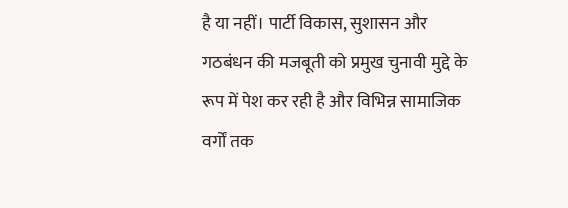है या नहीं। पार्टी विकास, सुशासन और गठबंधन की मजबूती को प्रमुख चुनावी मुद्दे के रूप में पेश कर रही है और विभिन्न सामाजिक वर्गों तक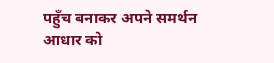पहुँच बनाकर अपने समर्थन आधार को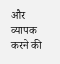और व्यापक करने की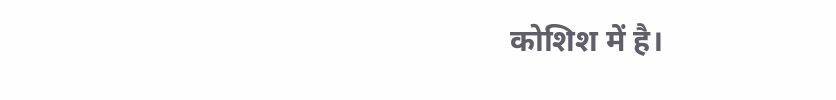कोशिश में है।